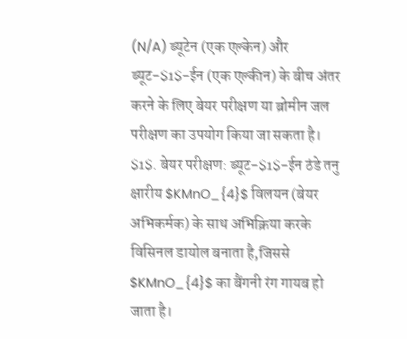(N/A) ब्यूटेन (एक एल्केन) और ब्यूट-$1$-ईन (एक एल्कीन) के बीच अंतर करने के लिए बेयर परीक्षण या ब्रोमीन जल परीक्षण का उपयोग किया जा सकता है।
$1$. बेयर परीक्षण: ब्यूट-$1$-ईन ठंडे तनु क्षारीय $KMnO_{4}$ विलयन (बेयर अभिकर्मक) के साथ अभिक्रिया करके विसिनल डायोल बनाता है,जिससे $KMnO_{4}$ का बैंगनी रंग गायब हो जाता है।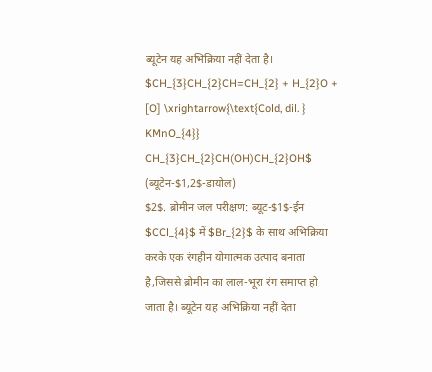ब्यूटेन यह अभिक्रिया नहीं देता है।
$CH_{3}CH_{2}CH=CH_{2} + H_{2}O + [O] \xrightarrow{\text{Cold, dil. } KMnO_{4}} CH_{3}CH_{2}CH(OH)CH_{2}OH$ (ब्यूटेन-$1,2$-डायोल)
$2$. ब्रोमीन जल परीक्षण: ब्यूट-$1$-ईन $CCl_{4}$ में $Br_{2}$ के साथ अभिक्रिया करके एक रंगहीन योगात्मक उत्पाद बनाता है,जिससे ब्रोमीन का लाल-भूरा रंग समाप्त हो जाता है। ब्यूटेन यह अभिक्रिया नहीं देता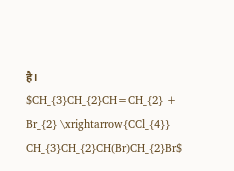है।
$CH_{3}CH_{2}CH=CH_{2} + Br_{2} \xrightarrow{CCl_{4}} CH_{3}CH_{2}CH(Br)CH_{2}Br$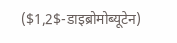($1,2$-डाइब्रोमोब्यूटेन)